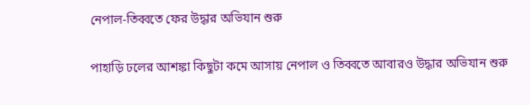নেপাল-তিব্বতে ফের উদ্ধার অভিযান শুরু

পাহাড়ি ঢলের আশঙ্কা কিছুটা কমে আসায় নেপাল ও তিব্বতে আবারও উদ্ধার অভিযান শুরু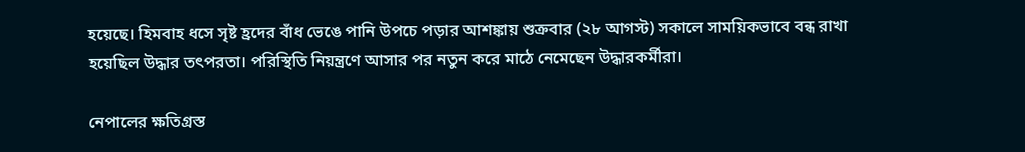হয়েছে। হিমবাহ ধসে সৃষ্ট হ্রদের বাঁধ ভেঙে পানি উপচে পড়ার আশঙ্কায় শুক্রবার (২৮ আগস্ট) সকালে সাময়িকভাবে বন্ধ রাখা হয়েছিল উদ্ধার তৎপরতা। পরিস্থিতি নিয়ন্ত্রণে আসার পর নতুন করে মাঠে নেমেছেন উদ্ধারকর্মীরা।

নেপালের ক্ষতিগ্রস্ত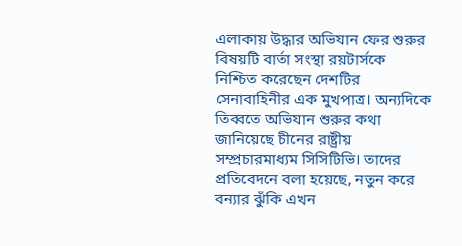এলাকায় উদ্ধার অভিযান ফের শুরুর বিষয়টি বার্তা সংস্থা রয়টার্সকে নিশ্চিত করেছেন দেশটির সেনাবাহিনীর এক মুখপাত্র। অন্যদিকে তিব্বতে অভিযান শুরুর কথা জানিয়েছে চীনের রাষ্ট্রীয় সম্প্রচারমাধ্যম সিসিটিভি। তাদের প্রতিবেদনে বলা হয়েছে, নতুন করে বন্যার ঝুঁকি এখন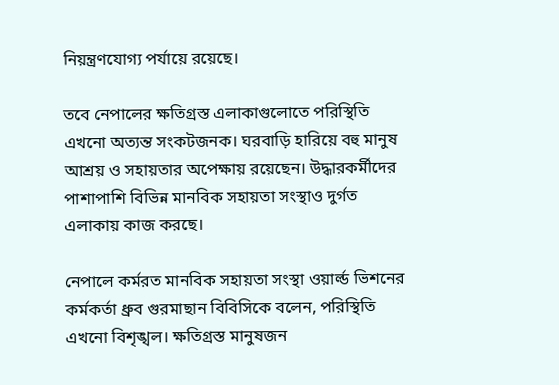নিয়ন্ত্রণযোগ্য পর্যায়ে রয়েছে।

তবে নেপালের ক্ষতিগ্রস্ত এলাকাগুলোতে পরিস্থিতি এখনো অত্যন্ত সংকটজনক। ঘরবাড়ি হারিয়ে বহু মানুষ আশ্রয় ও সহায়তার অপেক্ষায় রয়েছেন। উদ্ধারকর্মীদের পাশাপাশি বিভিন্ন মানবিক সহায়তা সংস্থাও দুর্গত এলাকায় কাজ করছে।

নেপালে কর্মরত মানবিক সহায়তা সংস্থা ওয়ার্ল্ড ভিশনের কর্মকর্তা ধ্রুব গুরমাছান বিবিসিকে বলেন, পরিস্থিতি এখনো বিশৃঙ্খল। ক্ষতিগ্রস্ত মানুষজন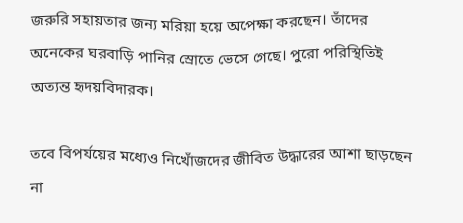জরুরি সহায়তার জন্য মরিয়া হয়ে অপেক্ষা করছেন। তাঁদের অনেকের ঘরবাড়ি পানির স্রোতে ভেসে গেছে। পুরো পরিস্থিতিই অত্যন্ত হৃদয়বিদারক।

তবে বিপর্যয়ের মধ্যেও নিখোঁজদের জীবিত উদ্ধারের আশা ছাড়ছেন না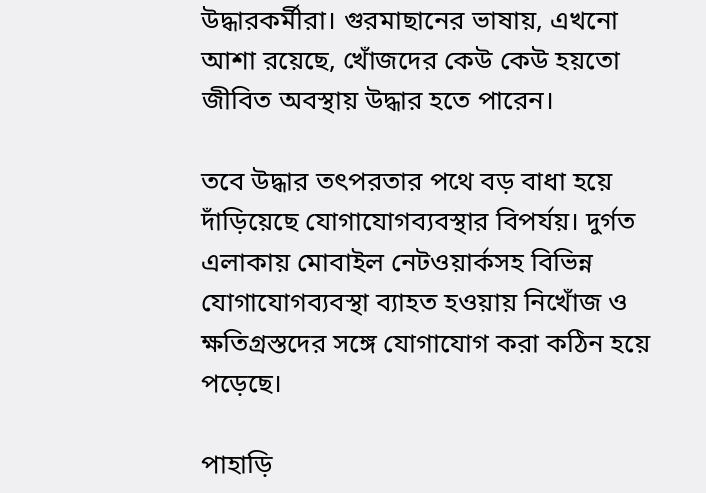উদ্ধারকর্মীরা। গুরমাছানের ভাষায়, এখনো আশা রয়েছে, খোঁজদের কেউ কেউ হয়তো জীবিত অবস্থায় উদ্ধার হতে পারেন।

তবে উদ্ধার তৎপরতার পথে বড় বাধা হয়ে দাঁড়িয়েছে যোগাযোগব্যবস্থার বিপর্যয়। দুর্গত এলাকায় মোবাইল নেটওয়ার্কসহ বিভিন্ন যোগাযোগব্যবস্থা ব্যাহত হওয়ায় নিখোঁজ ও ক্ষতিগ্রস্তদের সঙ্গে যোগাযোগ করা কঠিন হয়ে পড়েছে।

পাহাড়ি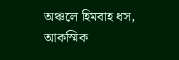অঞ্চলে হিমবাহ ধস, আকস্মিক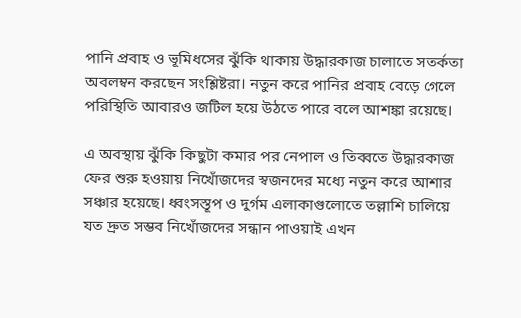পানি প্রবাহ ও ভূমিধসের ঝুঁকি থাকায় উদ্ধারকাজ চালাতে সতর্কতা অবলম্বন করছেন সংশ্লিষ্টরা। নতুন করে পানির প্রবাহ বেড়ে গেলে পরিস্থিতি আবারও জটিল হয়ে উঠতে পারে বলে আশঙ্কা রয়েছে।

এ অবস্থায় ঝুঁকি কিছুটা কমার পর নেপাল ও তিব্বতে উদ্ধারকাজ ফের শুরু হওয়ায় নিখোঁজদের স্বজনদের মধ্যে নতুন করে আশার সঞ্চার হয়েছে। ধ্বংসস্তূপ ও দুর্গম এলাকাগুলোতে তল্লাশি চালিয়ে যত দ্রুত সম্ভব নিখোঁজদের সন্ধান পাওয়াই এখন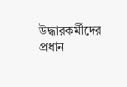উদ্ধারকর্মীদের প্রধান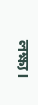লক্ষ্য।